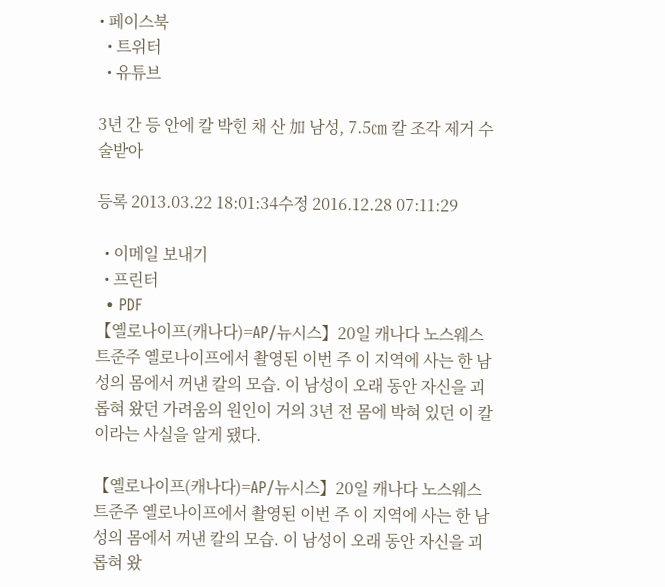• 페이스북
  • 트위터
  • 유튜브

3년 간 등 안에 칼 박힌 채 산 加 남성, 7.5㎝ 칼 조각 제거 수술받아

등록 2013.03.22 18:01:34수정 2016.12.28 07:11:29

  • 이메일 보내기
  • 프린터
  • PDF
【옐로나이프(캐나다)=AP/뉴시스】20일 캐나다 노스웨스트준주 옐로나이프에서 촬영된 이번 주 이 지역에 사는 한 남성의 몸에서 꺼낸 칼의 모습. 이 남성이 오래 동안 자신을 괴롭혀 왔던 가려움의 원인이 거의 3년 전 몸에 박혀 있던 이 칼이라는 사실을 알게 됐다.

【옐로나이프(캐나다)=AP/뉴시스】20일 캐나다 노스웨스트준주 옐로나이프에서 촬영된 이번 주 이 지역에 사는 한 남성의 몸에서 꺼낸 칼의 모습. 이 남성이 오래 동안 자신을 괴롭혀 왔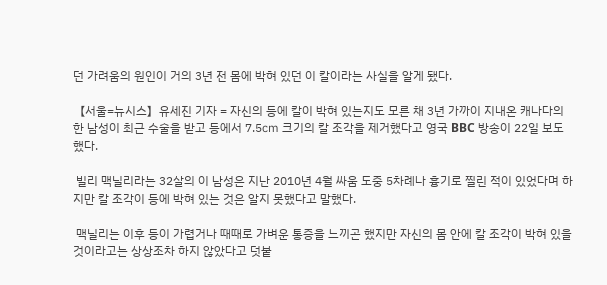던 가려움의 원인이 거의 3년 전 몸에 박혀 있던 이 칼이라는 사실을 알게 됐다.

【서울=뉴시스】유세진 기자 = 자신의 등에 칼이 박혀 있는지도 모른 채 3년 가까이 지내온 캐나다의 한 남성이 최근 수술을 받고 등에서 7.5㎝ 크기의 칼 조각을 제거했다고 영국 BBC 방송이 22일 보도했다.

 빌리 맥닐리라는 32살의 이 남성은 지난 2010년 4월 싸움 도중 5차례나 흉기로 찔린 적이 있었다며 하지만 칼 조각이 등에 박혀 있는 것은 알지 못했다고 말했다.

 맥닐리는 이후 등이 가렵거나 때때로 가벼운 통증을 느끼곤 했지만 자신의 몸 안에 칼 조각이 박혀 있을 것이라고는 상상조차 하지 않았다고 덧붙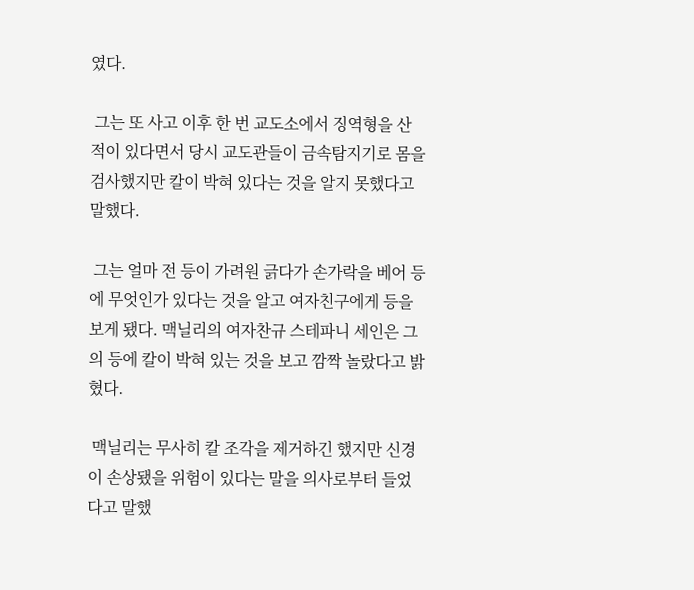였다.

 그는 또 사고 이후 한 번 교도소에서 징역형을 산 적이 있다면서 당시 교도관들이 금속탐지기로 몸을 검사했지만 칼이 박혀 있다는 것을 알지 못했다고 말했다.

 그는 얼마 전 등이 가려원 긁다가 손가락을 베어 등에 무엇인가 있다는 것을 알고 여자친구에게 등을 보게 됐다. 맥닐리의 여자찬규 스테파니 세인은 그의 등에 칼이 박혀 있는 것을 보고 깜짝 놀랐다고 밝혔다.

 맥닐리는 무사히 칼 조각을 제거하긴 했지만 신경이 손상됐을 위험이 있다는 말을 의사로부터 들었다고 말했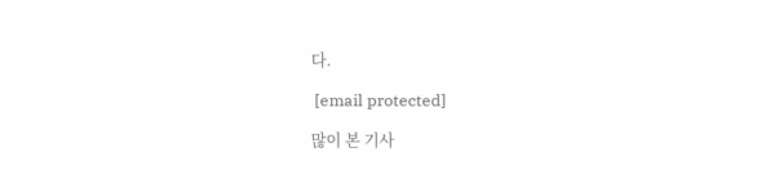다.

 [email protected]

많이 본 기사